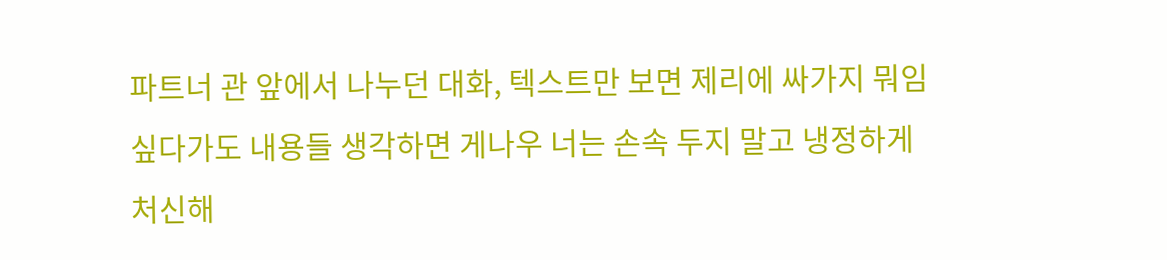파트너 관 앞에서 나누던 대화, 텍스트만 보면 제리에 싸가지 뭐임 싶다가도 내용들 생각하면 게나우 너는 손속 두지 말고 냉정하게 처신해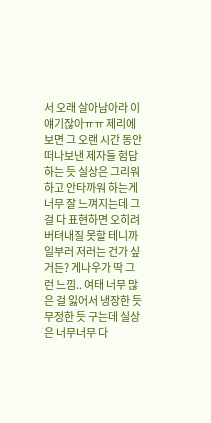서 오래 살아남아라 이 얘기잖아ㅠㅠ 제리에 보면 그 오랜 시간 동안 떠나보낸 제자들 험담하는 듯 실상은 그리워하고 안타까워 하는게 너무 잘 느껴지는데 그걸 다 표현하면 오히려 버텨내질 못할 테니까 일부러 저러는 건가 싶거든? 게나우가 딱 그런 느낌.. 여태 너무 많은 걸 잃어서 냉장한 듯 무정한 듯 구는데 실상은 너무너무 다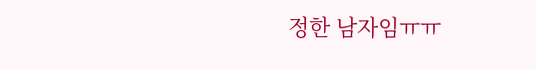정한 남자임ㅠㅠ